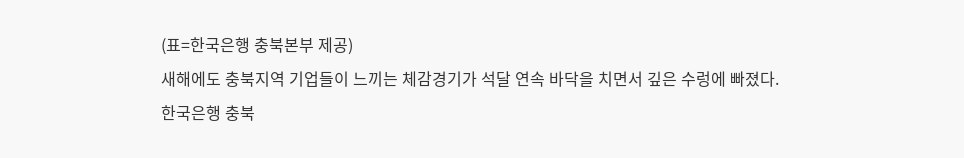(표=한국은행 충북본부 제공)
새해에도 충북지역 기업들이 느끼는 체감경기가 석달 연속 바닥을 치면서 깊은 수렁에 빠졌다.
한국은행 충북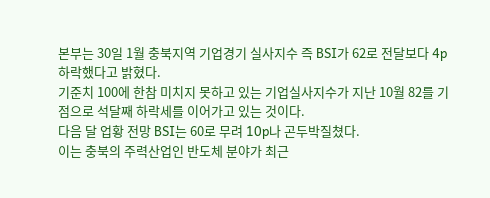본부는 30일 1월 충북지역 기업경기 실사지수 즉 BSI가 62로 전달보다 4p 하락했다고 밝혔다.
기준치 100에 한참 미치지 못하고 있는 기업실사지수가 지난 10월 82를 기점으로 석달째 하락세를 이어가고 있는 것이다.
다음 달 업황 전망 BSI는 60로 무려 10p나 곤두박질쳤다.
이는 충북의 주력산업인 반도체 분야가 최근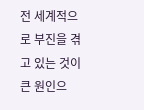전 세계적으로 부진을 겪고 있는 것이 큰 원인으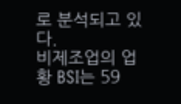로 분석되고 있다.
비제조업의 업황 BSI는 59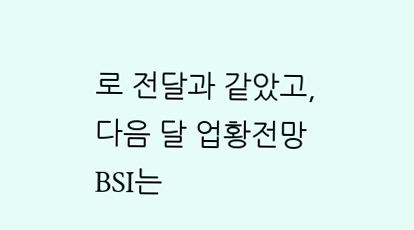로 전달과 같았고, 다음 달 업황전망 BSI는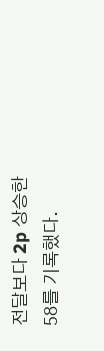전달보다 2p 상승한 58를 기록했다.